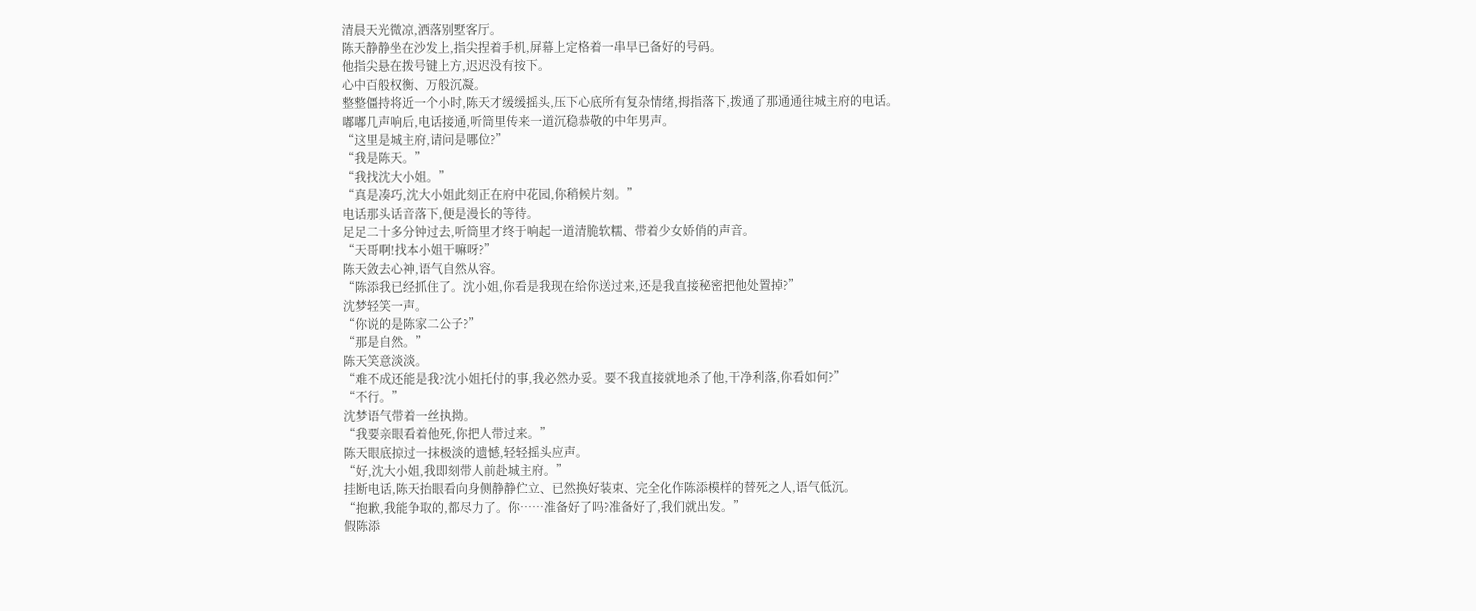清晨天光微凉,洒落别墅客厅。
陈天静静坐在沙发上,指尖捏着手机,屏幕上定格着一串早已备好的号码。
他指尖悬在拨号键上方,迟迟没有按下。
心中百般权衡、万般沉凝。
整整僵持将近一个小时,陈天才缓缓摇头,压下心底所有复杂情绪,拇指落下,拨通了那通通往城主府的电话。
嘟嘟几声响后,电话接通,听筒里传来一道沉稳恭敬的中年男声。
“这里是城主府,请问是哪位?”
“我是陈天。”
“我找沈大小姐。”
“真是凑巧,沈大小姐此刻正在府中花园,你稍候片刻。”
电话那头话音落下,便是漫长的等待。
足足二十多分钟过去,听筒里才终于响起一道清脆软糯、带着少女娇俏的声音。
“天哥啊!找本小姐干嘛呀?”
陈天敛去心神,语气自然从容。
“陈添我已经抓住了。沈小姐,你看是我现在给你送过来,还是我直接秘密把他处置掉?”
沈梦轻笑一声。
“你说的是陈家二公子?”
“那是自然。”
陈天笑意淡淡。
“难不成还能是我?沈小姐托付的事,我必然办妥。要不我直接就地杀了他,干净利落,你看如何?”
“不行。”
沈梦语气带着一丝执拗。
“我要亲眼看着他死,你把人带过来。”
陈天眼底掠过一抹极淡的遗憾,轻轻摇头应声。
“好,沈大小姐,我即刻带人前赴城主府。”
挂断电话,陈天抬眼看向身侧静静伫立、已然换好装束、完全化作陈添模样的替死之人,语气低沉。
“抱歉,我能争取的,都尽力了。你……准备好了吗?准备好了,我们就出发。”
假陈添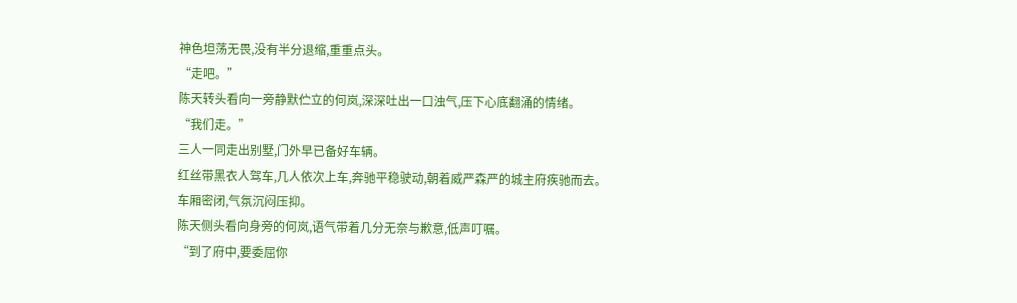神色坦荡无畏,没有半分退缩,重重点头。
“走吧。”
陈天转头看向一旁静默伫立的何岚,深深吐出一口浊气,压下心底翻涌的情绪。
“我们走。”
三人一同走出别墅,门外早已备好车辆。
红丝带黑衣人驾车,几人依次上车,奔驰平稳驶动,朝着威严森严的城主府疾驰而去。
车厢密闭,气氛沉闷压抑。
陈天侧头看向身旁的何岚,语气带着几分无奈与歉意,低声叮嘱。
“到了府中,要委屈你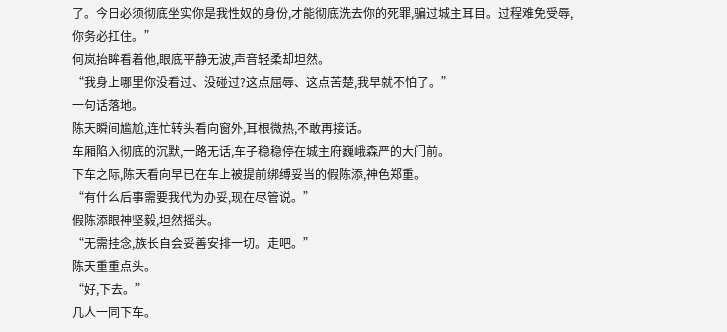了。今日必须彻底坐实你是我性奴的身份,才能彻底洗去你的死罪,骗过城主耳目。过程难免受辱,你务必扛住。”
何岚抬眸看着他,眼底平静无波,声音轻柔却坦然。
“我身上哪里你没看过、没碰过?这点屈辱、这点苦楚,我早就不怕了。”
一句话落地。
陈天瞬间尴尬,连忙转头看向窗外,耳根微热,不敢再接话。
车厢陷入彻底的沉默,一路无话,车子稳稳停在城主府巍峨森严的大门前。
下车之际,陈天看向早已在车上被提前绑缚妥当的假陈添,神色郑重。
“有什么后事需要我代为办妥,现在尽管说。”
假陈添眼神坚毅,坦然摇头。
“无需挂念,族长自会妥善安排一切。走吧。”
陈天重重点头。
“好,下去。”
几人一同下车。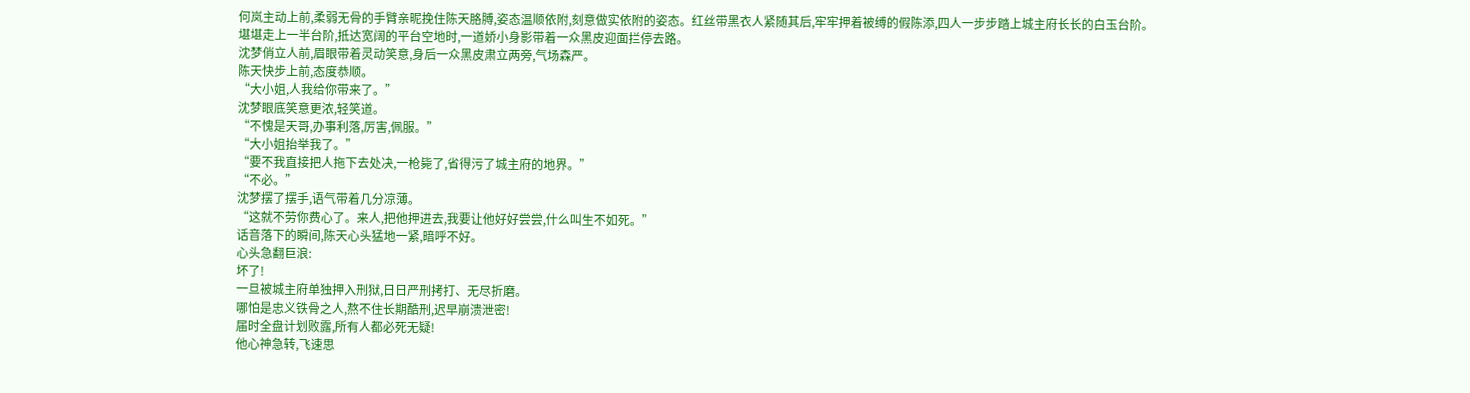何岚主动上前,柔弱无骨的手臂亲昵挽住陈天胳膊,姿态温顺依附,刻意做实依附的姿态。红丝带黑衣人紧随其后,牢牢押着被缚的假陈添,四人一步步踏上城主府长长的白玉台阶。
堪堪走上一半台阶,抵达宽阔的平台空地时,一道娇小身影带着一众黑皮迎面拦停去路。
沈梦俏立人前,眉眼带着灵动笑意,身后一众黑皮肃立两旁,气场森严。
陈天快步上前,态度恭顺。
“大小姐,人我给你带来了。”
沈梦眼底笑意更浓,轻笑道。
“不愧是天哥,办事利落,厉害,佩服。”
“大小姐抬举我了。”
“要不我直接把人拖下去处决,一枪毙了,省得污了城主府的地界。”
“不必。”
沈梦摆了摆手,语气带着几分凉薄。
“这就不劳你费心了。来人,把他押进去,我要让他好好尝尝,什么叫生不如死。”
话音落下的瞬间,陈天心头猛地一紧,暗呼不好。
心头急翻巨浪:
坏了!
一旦被城主府单独押入刑狱,日日严刑拷打、无尽折磨。
哪怕是忠义铁骨之人,熬不住长期酷刑,迟早崩溃泄密!
届时全盘计划败露,所有人都必死无疑!
他心神急转,飞速思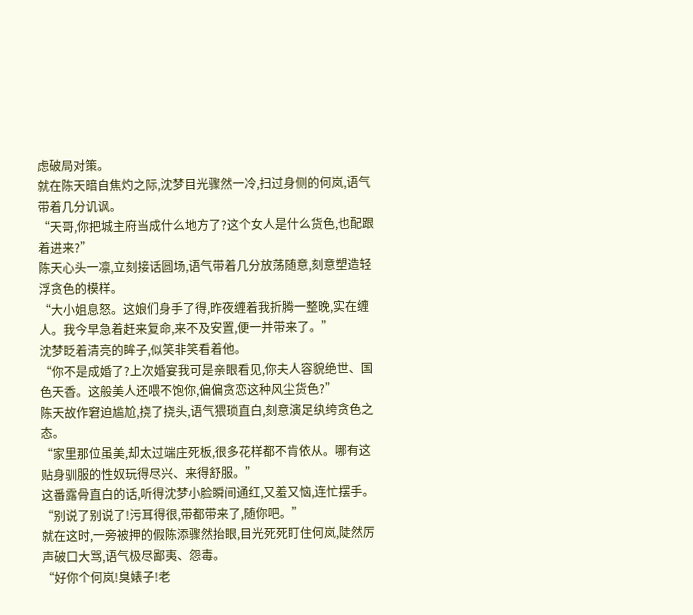虑破局对策。
就在陈天暗自焦灼之际,沈梦目光骤然一冷,扫过身侧的何岚,语气带着几分讥讽。
“天哥,你把城主府当成什么地方了?这个女人是什么货色,也配跟着进来?”
陈天心头一凛,立刻接话圆场,语气带着几分放荡随意,刻意塑造轻浮贪色的模样。
“大小姐息怒。这娘们身手了得,昨夜缠着我折腾一整晚,实在缠人。我今早急着赶来复命,来不及安置,便一并带来了。”
沈梦眨着清亮的眸子,似笑非笑看着他。
“你不是成婚了?上次婚宴我可是亲眼看见,你夫人容貌绝世、国色天香。这般美人还喂不饱你,偏偏贪恋这种风尘货色?”
陈天故作窘迫尴尬,挠了挠头,语气猥琐直白,刻意演足纨绔贪色之态。
“家里那位虽美,却太过端庄死板,很多花样都不肯依从。哪有这贴身驯服的性奴玩得尽兴、来得舒服。”
这番露骨直白的话,听得沈梦小脸瞬间通红,又羞又恼,连忙摆手。
“别说了别说了!污耳得很,带都带来了,随你吧。”
就在这时,一旁被押的假陈添骤然抬眼,目光死死盯住何岚,陡然厉声破口大骂,语气极尽鄙夷、怨毒。
“好你个何岚!臭婊子!老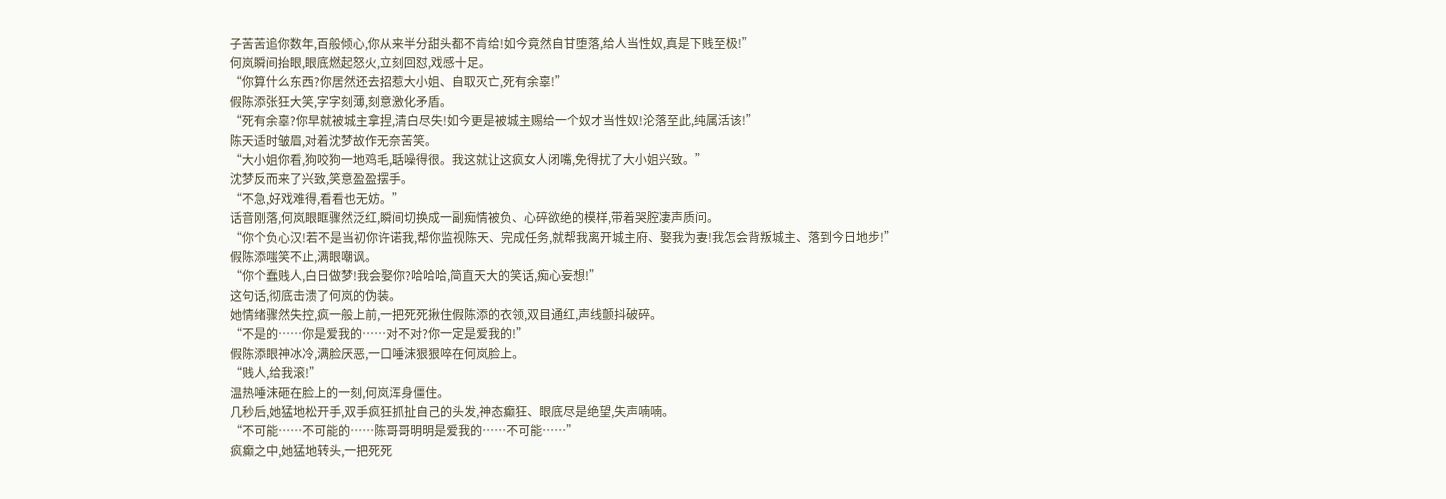子苦苦追你数年,百般倾心,你从来半分甜头都不肯给!如今竟然自甘堕落,给人当性奴,真是下贱至极!”
何岚瞬间抬眼,眼底燃起怒火,立刻回怼,戏感十足。
“你算什么东西?你居然还去招惹大小姐、自取灭亡,死有余辜!”
假陈添张狂大笑,字字刻薄,刻意激化矛盾。
“死有余辜?你早就被城主拿捏,清白尽失!如今更是被城主赐给一个奴才当性奴!沦落至此,纯属活该!”
陈天适时皱眉,对着沈梦故作无奈苦笑。
“大小姐你看,狗咬狗一地鸡毛,聒噪得很。我这就让这疯女人闭嘴,免得扰了大小姐兴致。”
沈梦反而来了兴致,笑意盈盈摆手。
“不急,好戏难得,看看也无妨。”
话音刚落,何岚眼眶骤然泛红,瞬间切换成一副痴情被负、心碎欲绝的模样,带着哭腔凄声质问。
“你个负心汉!若不是当初你许诺我,帮你监视陈天、完成任务,就帮我离开城主府、娶我为妻!我怎会背叛城主、落到今日地步!”
假陈添嗤笑不止,满眼嘲讽。
“你个蠢贱人,白日做梦!我会娶你?哈哈哈,简直天大的笑话,痴心妄想!”
这句话,彻底击溃了何岚的伪装。
她情绪骤然失控,疯一般上前,一把死死揪住假陈添的衣领,双目通红,声线颤抖破碎。
“不是的……你是爱我的……对不对?你一定是爱我的!”
假陈添眼神冰冷,满脸厌恶,一口唾沫狠狠啐在何岚脸上。
“贱人,给我滚!”
温热唾沫砸在脸上的一刻,何岚浑身僵住。
几秒后,她猛地松开手,双手疯狂抓扯自己的头发,神态癫狂、眼底尽是绝望,失声喃喃。
“不可能……不可能的……陈哥哥明明是爱我的……不可能……”
疯癫之中,她猛地转头,一把死死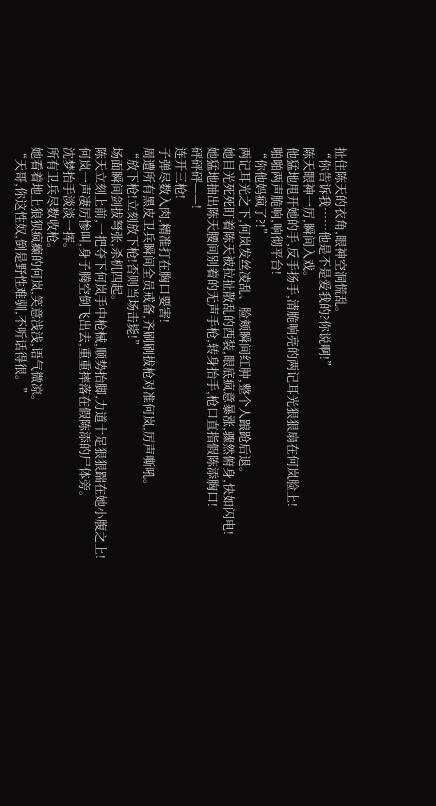扯住陈天的衣角,眼神空洞慌乱。
“你告诉我……他是不是爱我的?你说啊!”
陈天眼神一厉,瞬间入戏。
他猛地甩开她的手,反手扬手,清脆响亮的两记耳光狠狠扇在何岚脸上!
啪啪两声脆响,响彻平台!
“你他妈疯了?!”
两记耳光之下,何岚发丝凌乱、脸颊瞬间红肿,整个人踉跄后退。
她目光死死盯着陈天被拉扯散乱的西装,眼底疯意暴涨,骤然俯身,快如闪电!
她猛地抽出陈天腰间别着的无声手枪,转身抬手,枪口直指假陈添胸口!
砰砰砰——!
连开三枪!
子弹尽数入肉,精准打在胸口要害!
周遭所有黑皮卫兵瞬间全员戒备,齐刷刷拔枪对准何岚,厉声嘶吼。
“放下枪!立刻放下枪!否则当场击毙!”
场面瞬间剑拔弩张,杀机四起。
陈天立刻上前,一把夺下何岚手中枪械,顺势抬脚,力道十足狠狠踹在她小腹之上!
何岚一声凄厉惨叫,身子腾空倒飞出去,重重摔落在假陈添的尸体旁。
沈梦抬手淡淡一挥。
所有卫兵尽数收枪。
她看着地上狼狈疯癫的何岚,笑意浅浅,语气微凉。
“天哥,你这性奴,倒是野性难驯,不听话得很。”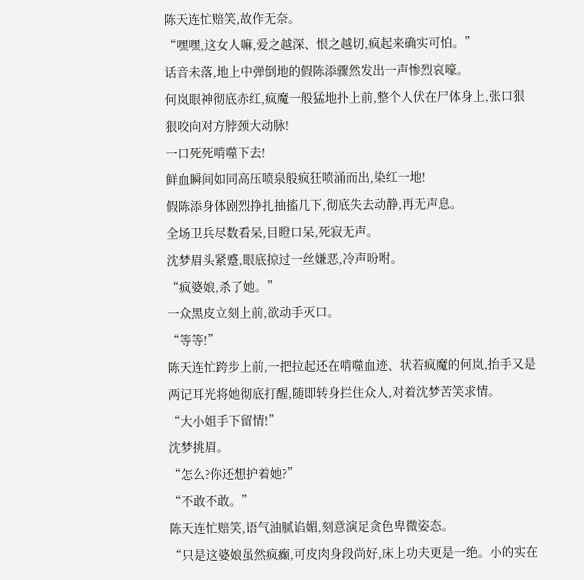陈天连忙赔笑,故作无奈。
“嘿嘿,这女人嘛,爱之越深、恨之越切,疯起来确实可怕。”
话音未落,地上中弹倒地的假陈添骤然发出一声惨烈哀嚎。
何岚眼神彻底赤红,疯魔一般猛地扑上前,整个人伏在尸体身上,张口狠狠咬向对方脖颈大动脉!
一口死死啃噬下去!
鲜血瞬间如同高压喷泉般疯狂喷涌而出,染红一地!
假陈添身体剧烈挣扎抽搐几下,彻底失去动静,再无声息。
全场卫兵尽数看呆,目瞪口呆,死寂无声。
沈梦眉头紧蹙,眼底掠过一丝嫌恶,冷声吩咐。
“疯婆娘,杀了她。”
一众黑皮立刻上前,欲动手灭口。
“等等!”
陈天连忙跨步上前,一把拉起还在啃噬血迹、状若疯魔的何岚,抬手又是两记耳光将她彻底打醒,随即转身拦住众人,对着沈梦苦笑求情。
“大小姐手下留情!”
沈梦挑眉。
“怎么?你还想护着她?”
“不敢不敢。”
陈天连忙赔笑,语气油腻谄媚,刻意演足贪色卑微姿态。
“只是这婆娘虽然疯癫,可皮肉身段尚好,床上功夫更是一绝。小的实在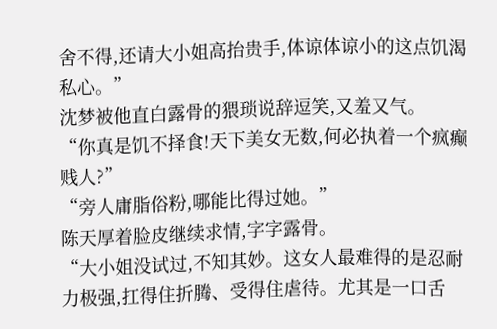舍不得,还请大小姐高抬贵手,体谅体谅小的这点饥渴私心。”
沈梦被他直白露骨的猥琐说辞逗笑,又羞又气。
“你真是饥不择食!天下美女无数,何必执着一个疯癫贱人?”
“旁人庸脂俗粉,哪能比得过她。”
陈天厚着脸皮继续求情,字字露骨。
“大小姐没试过,不知其妙。这女人最难得的是忍耐力极强,扛得住折腾、受得住虐待。尤其是一口舌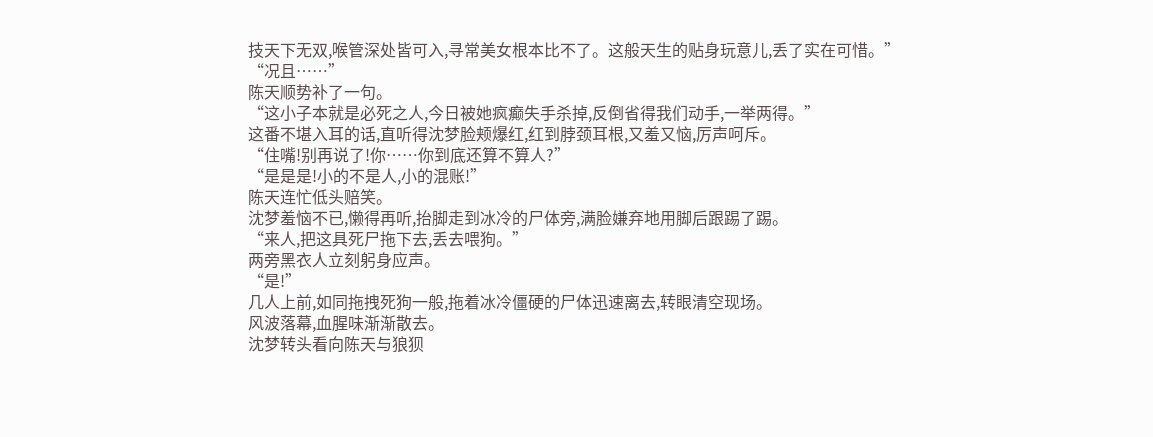技天下无双,喉管深处皆可入,寻常美女根本比不了。这般天生的贴身玩意儿,丢了实在可惜。”
“况且……”
陈天顺势补了一句。
“这小子本就是必死之人,今日被她疯癫失手杀掉,反倒省得我们动手,一举两得。”
这番不堪入耳的话,直听得沈梦脸颊爆红,红到脖颈耳根,又羞又恼,厉声呵斥。
“住嘴!别再说了!你……你到底还算不算人?”
“是是是!小的不是人,小的混账!”
陈天连忙低头赔笑。
沈梦羞恼不已,懒得再听,抬脚走到冰冷的尸体旁,满脸嫌弃地用脚后跟踢了踢。
“来人,把这具死尸拖下去,丢去喂狗。”
两旁黑衣人立刻躬身应声。
“是!”
几人上前,如同拖拽死狗一般,拖着冰冷僵硬的尸体迅速离去,转眼清空现场。
风波落幕,血腥味渐渐散去。
沈梦转头看向陈天与狼狈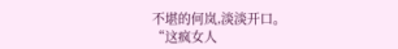不堪的何岚,淡淡开口。
“这疯女人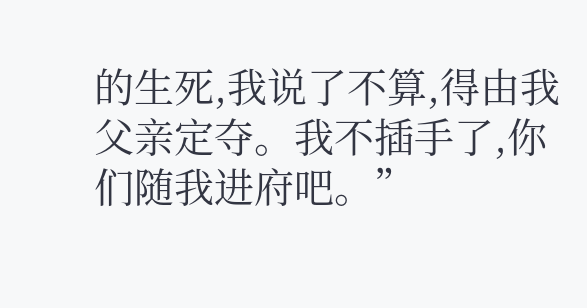的生死,我说了不算,得由我父亲定夺。我不插手了,你们随我进府吧。”